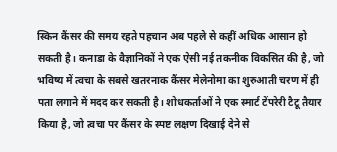स्किन कैंसर की समय रहते पहचान अब पहले से कहीं अधिक आसान हो सकती है। कनाडा के वैज्ञानिकों ने एक ऐसी नई तकनीक विकसित की है, जो भविष्य में त्वचा के सबसे खतरनाक कैंसर मेलेनोमा का शुरुआती चरण में ही पता लगाने में मदद कर सकती है। शोधकर्ताओं ने एक स्मार्ट टेंपरेरी टैटू तैयार किया है, जो त्वचा पर कैंसर के स्पष्ट लक्षण दिखाई देने से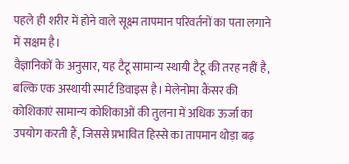पहले ही शरीर में होने वाले सूक्ष्म तापमान परिवर्तनों का पता लगाने में सक्षम है।
वैज्ञानिकों के अनुसार, यह टैटू सामान्य स्थायी टैटू की तरह नहीं है, बल्कि एक अस्थायी स्मार्ट डिवाइस है। मेलेनोमा कैंसर की कोशिकाएं सामान्य कोशिकाओं की तुलना में अधिक ऊर्जा का उपयोग करती हैं, जिससे प्रभावित हिस्से का तापमान थोड़ा बढ़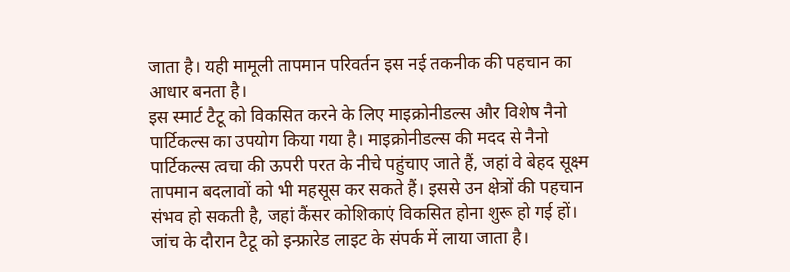जाता है। यही मामूली तापमान परिवर्तन इस नई तकनीक की पहचान का आधार बनता है।
इस स्मार्ट टैटू को विकसित करने के लिए माइक्रोनीडल्स और विशेष नैनो पार्टिकल्स का उपयोग किया गया है। माइक्रोनीडल्स की मदद से नैनो पार्टिकल्स त्वचा की ऊपरी परत के नीचे पहुंचाए जाते हैं, जहां वे बेहद सूक्ष्म तापमान बदलावों को भी महसूस कर सकते हैं। इससे उन क्षेत्रों की पहचान संभव हो सकती है, जहां कैंसर कोशिकाएं विकसित होना शुरू हो गई हों।
जांच के दौरान टैटू को इन्फ्रारेड लाइट के संपर्क में लाया जाता है।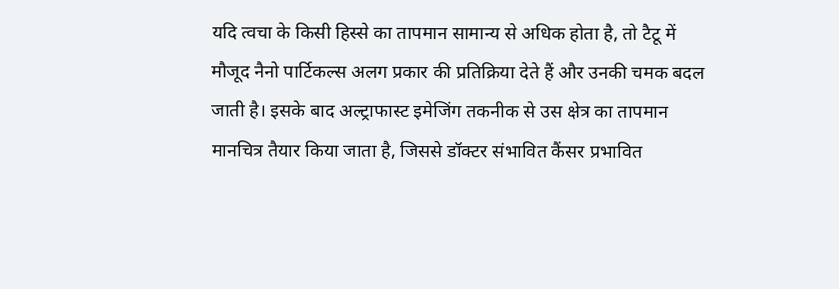यदि त्वचा के किसी हिस्से का तापमान सामान्य से अधिक होता है, तो टैटू में मौजूद नैनो पार्टिकल्स अलग प्रकार की प्रतिक्रिया देते हैं और उनकी चमक बदल जाती है। इसके बाद अल्ट्राफास्ट इमेजिंग तकनीक से उस क्षेत्र का तापमान मानचित्र तैयार किया जाता है, जिससे डॉक्टर संभावित कैंसर प्रभावित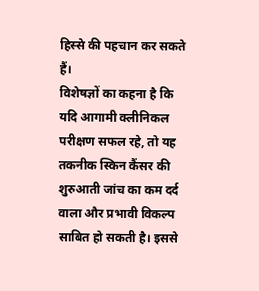हिस्से की पहचान कर सकते हैं।
विशेषज्ञों का कहना है कि यदि आगामी क्लीनिकल परीक्षण सफल रहे, तो यह तकनीक स्किन कैंसर की शुरुआती जांच का कम दर्द वाला और प्रभावी विकल्प साबित हो सकती है। इससे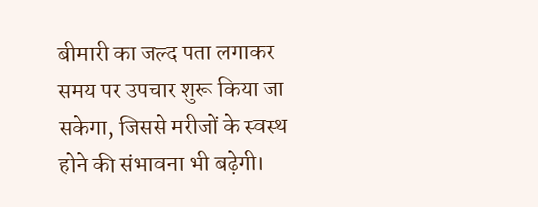बीमारी का जल्द पता लगाकर समय पर उपचार शुरू किया जा सकेगा, जिससे मरीजों के स्वस्थ होने की संभावना भी बढ़ेगी।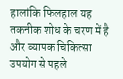हालांकि फिलहाल यह तकनीक शोध के चरण में है और व्यापक चिकित्सा उपयोग से पहले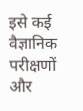इसे कई वैज्ञानिक परीक्षणों और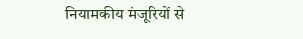नियामकीय मंजूरियों से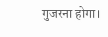गुजरना होगा।